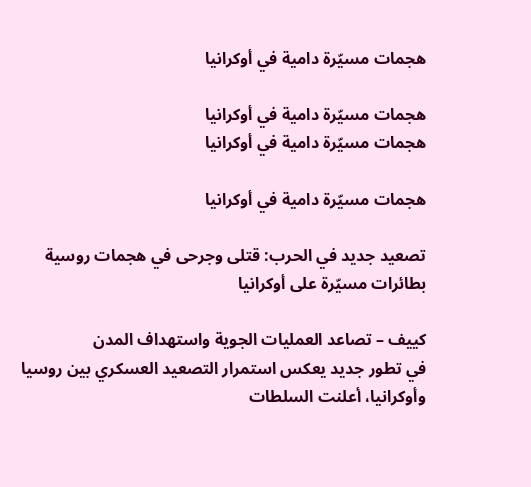هجمات مسيّرة دامية في أوكرانيا

هجمات مسيّرة دامية في أوكرانيا
هجمات مسيّرة دامية في أوكرانيا

هجمات مسيّرة دامية في أوكرانيا

تصعيد جديد في الحرب: قتلى وجرحى في هجمات روسية بطائرات مسيّرة على أوكرانيا

كييف – تصاعد العمليات الجوية واستهداف المدن
في تطور جديد يعكس استمرار التصعيد العسكري بين روسيا وأوكرانيا، أعلنت السلطات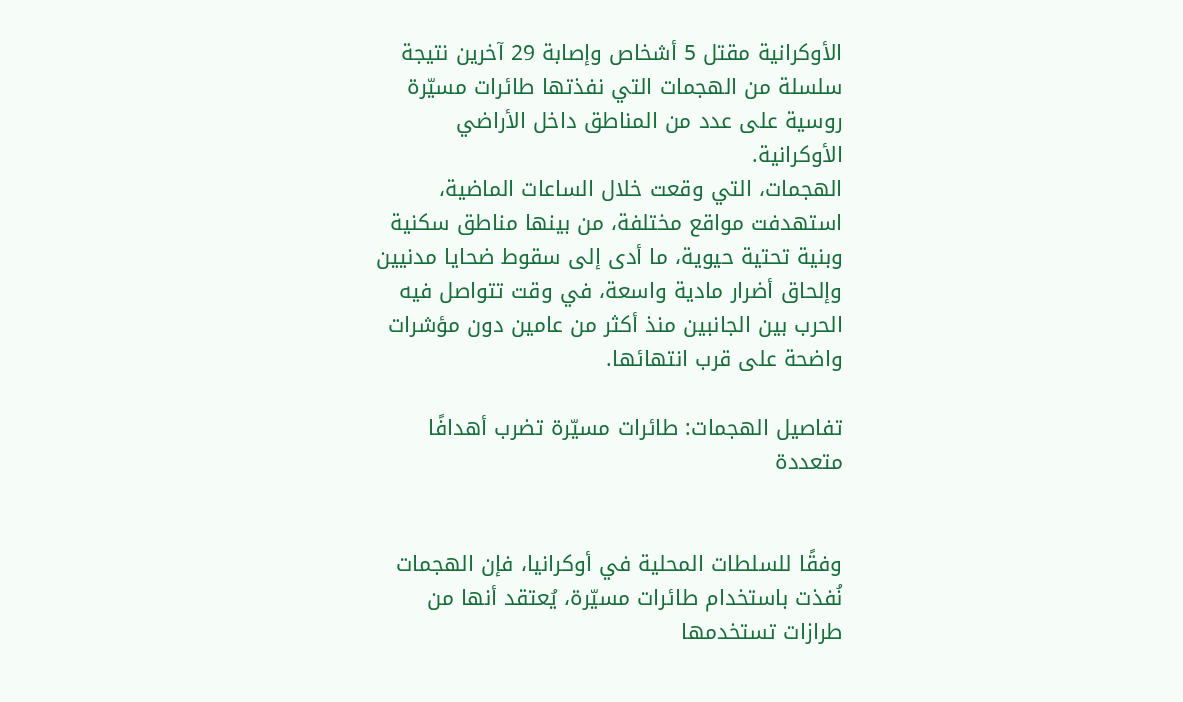الأوكرانية مقتل 5 أشخاص وإصابة 29 آخرين نتيجة سلسلة من الهجمات التي نفذتها طائرات مسيّرة روسية على عدد من المناطق داخل الأراضي الأوكرانية.
الهجمات، التي وقعت خلال الساعات الماضية، استهدفت مواقع مختلفة، من بينها مناطق سكنية وبنية تحتية حيوية، ما أدى إلى سقوط ضحايا مدنيين وإلحاق أضرار مادية واسعة، في وقت تتواصل فيه الحرب بين الجانبين منذ أكثر من عامين دون مؤشرات واضحة على قرب انتهائها.

تفاصيل الهجمات: طائرات مسيّرة تضرب أهدافًا متعددة


وفقًا للسلطات المحلية في أوكرانيا، فإن الهجمات نُفذت باستخدام طائرات مسيّرة، يُعتقد أنها من طرازات تستخدمها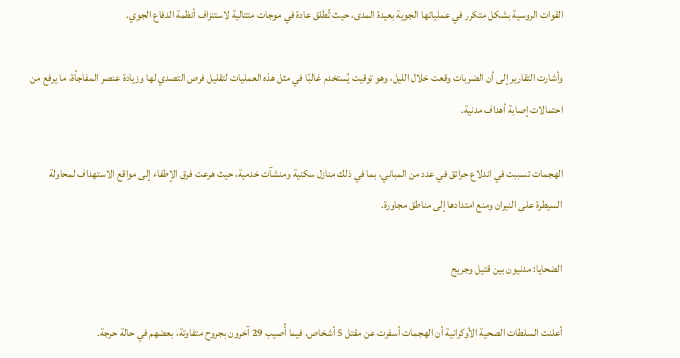القوات الروسية بشكل متكرر في عملياتها الجوية بعيدة المدى، حيث تُطلق عادة في موجات متتالية لاستنزاف أنظمة الدفاع الجوي.

وأشارت التقارير إلى أن الضربات وقعت خلال الليل، وهو توقيت يُستخدم غالبًا في مثل هذه العمليات لتقليل فرص التصدي لها وزيادة عنصر المفاجأة، ما يرفع من احتمالات إصابة أهداف مدنية.

الهجمات تسببت في اندلاع حرائق في عدد من المباني، بما في ذلك منازل سكنية ومنشآت خدمية، حيث هرعت فرق الإطفاء إلى مواقع الاستهداف لمحاولة السيطرة على النيران ومنع امتدادها إلى مناطق مجاورة.

الضحايا: مدنيون بين قتيل وجريح

أعلنت السلطات الصحية الأوكرانية أن الهجمات أسفرت عن مقتل 5 أشخاص، فيما أُصيب 29 آخرون بجروح متفاوتة، بعضهم في حالة حرجة.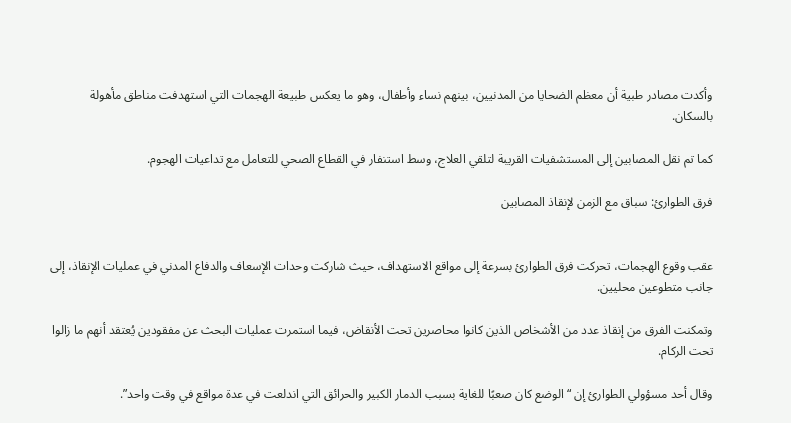وأكدت مصادر طبية أن معظم الضحايا من المدنيين، بينهم نساء وأطفال، وهو ما يعكس طبيعة الهجمات التي استهدفت مناطق مأهولة بالسكان.

كما تم نقل المصابين إلى المستشفيات القريبة لتلقي العلاج، وسط استنفار في القطاع الصحي للتعامل مع تداعيات الهجوم.

فرق الطوارئ: سباق مع الزمن لإنقاذ المصابين


عقب وقوع الهجمات، تحركت فرق الطوارئ بسرعة إلى مواقع الاستهداف، حيث شاركت وحدات الإسعاف والدفاع المدني في عمليات الإنقاذ، إلى جانب متطوعين محليين.

وتمكنت الفرق من إنقاذ عدد من الأشخاص الذين كانوا محاصرين تحت الأنقاض، فيما استمرت عمليات البحث عن مفقودين يُعتقد أنهم ما زالوا تحت الركام.

وقال أحد مسؤولي الطوارئ إن “الوضع كان صعبًا للغاية بسبب الدمار الكبير والحرائق التي اندلعت في عدة مواقع في وقت واحد”.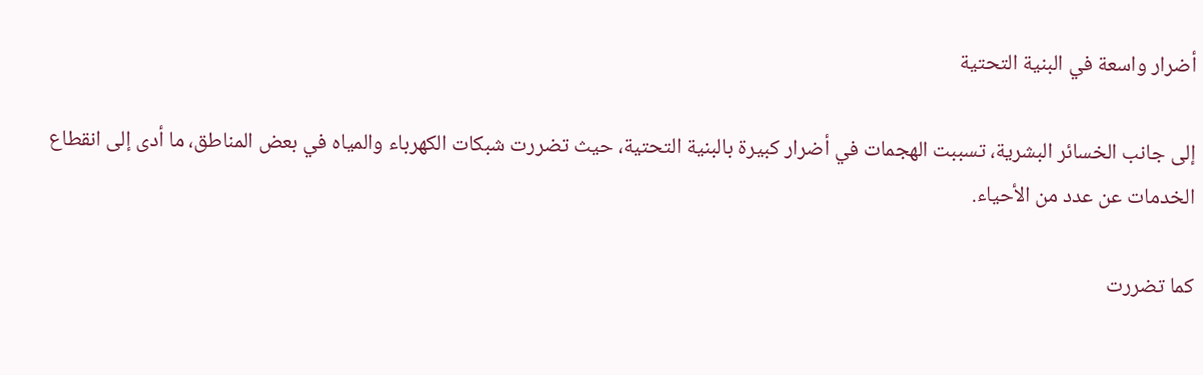أضرار واسعة في البنية التحتية

إلى جانب الخسائر البشرية، تسببت الهجمات في أضرار كبيرة بالبنية التحتية، حيث تضررت شبكات الكهرباء والمياه في بعض المناطق، ما أدى إلى انقطاع الخدمات عن عدد من الأحياء.

كما تضررت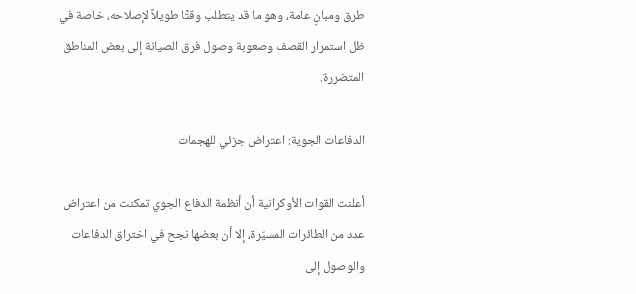طرق ومبانٍ عامة، وهو ما قد يتطلب وقتًا طويلاً لإصلاحه، خاصة في ظل استمرار القصف وصعوبة وصول فرق الصيانة إلى بعض المناطق المتضررة.

الدفاعات الجوية: اعتراض جزئي للهجمات

أعلنت القوات الأوكرانية أن أنظمة الدفاع الجوي تمكنت من اعتراض عدد من الطائرات المسيّرة، إلا أن بعضها نجح في اختراق الدفاعات والوصول إلى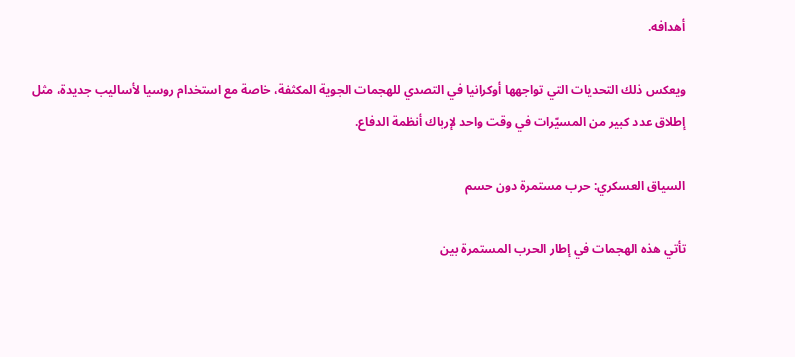أهدافه.

ويعكس ذلك التحديات التي تواجهها أوكرانيا في التصدي للهجمات الجوية المكثفة، خاصة مع استخدام روسيا لأساليب جديدة، مثل إطلاق عدد كبير من المسيّرات في وقت واحد لإرباك أنظمة الدفاع.

السياق العسكري: حرب مستمرة دون حسم

تأتي هذه الهجمات في إطار الحرب المستمرة بين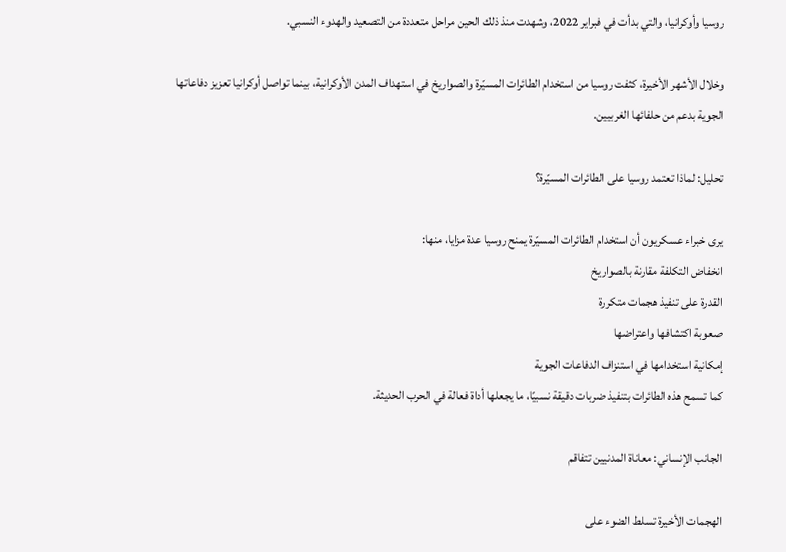روسيا وأوكرانيا، والتي بدأت في فبراير 2022، وشهدت منذ ذلك الحين مراحل متعددة من التصعيد والهدوء النسبي.

وخلال الأشهر الأخيرة، كثفت روسيا من استخدام الطائرات المسيّرة والصواريخ في استهداف المدن الأوكرانية، بينما تواصل أوكرانيا تعزيز دفاعاتها الجوية بدعم من حلفائها الغربيين.

تحليل: لماذا تعتمد روسيا على الطائرات المسيّرة؟

يرى خبراء عسكريون أن استخدام الطائرات المسيّرة يمنح روسيا عدة مزايا، منها:
انخفاض التكلفة مقارنة بالصواريخ
القدرة على تنفيذ هجمات متكررة
صعوبة اكتشافها واعتراضها
إمكانية استخدامها في استنزاف الدفاعات الجوية
كما تسمح هذه الطائرات بتنفيذ ضربات دقيقة نسبيًا، ما يجعلها أداة فعالة في الحرب الحديثة.

الجانب الإنساني: معاناة المدنيين تتفاقم

الهجمات الأخيرة تسلط الضوء على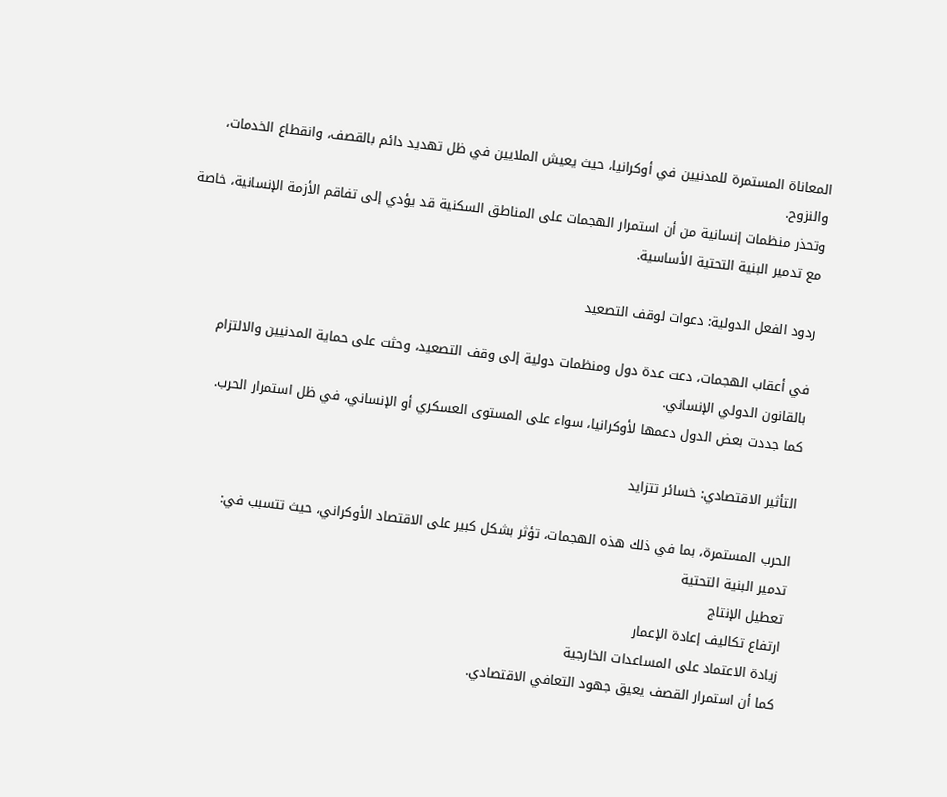المعاناة المستمرة للمدنيين في أوكرانيا، حيث يعيش الملايين في ظل تهديد دائم بالقصف، وانقطاع الخدمات، والنزوح.
وتحذر منظمات إنسانية من أن استمرار الهجمات على المناطق السكنية قد يؤدي إلى تفاقم الأزمة الإنسانية، خاصة مع تدمير البنية التحتية الأساسية.

ردود الفعل الدولية: دعوات لوقف التصعيد

في أعقاب الهجمات، دعت عدة دول ومنظمات دولية إلى وقف التصعيد، وحثت على حماية المدنيين والالتزام بالقانون الدولي الإنساني.
كما جددت بعض الدول دعمها لأوكرانيا، سواء على المستوى العسكري أو الإنساني، في ظل استمرار الحرب.

التأثير الاقتصادي: خسائر تتزايد

الحرب المستمرة، بما في ذلك هذه الهجمات، تؤثر بشكل كبير على الاقتصاد الأوكراني، حيث تتسبب في:
تدمير البنية التحتية
تعطيل الإنتاج
ارتفاع تكاليف إعادة الإعمار
زيادة الاعتماد على المساعدات الخارجية
كما أن استمرار القصف يعيق جهود التعافي الاقتصادي.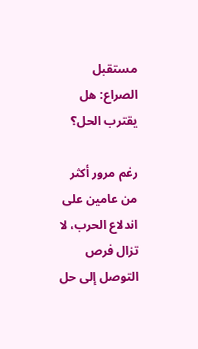مستقبل الصراع: هل يقترب الحل؟

رغم مرور أكثر من عامين على اندلاع الحرب، لا تزال فرص التوصل إلى حل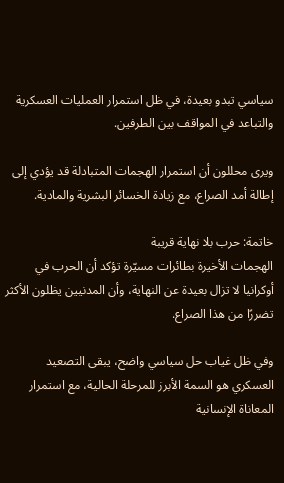سياسي تبدو بعيدة، في ظل استمرار العمليات العسكرية والتباعد في المواقف بين الطرفين.

ويرى محللون أن استمرار الهجمات المتبادلة قد يؤدي إلى إطالة أمد الصراع، مع زيادة الخسائر البشرية والمادية.

خاتمة: حرب بلا نهاية قريبة
الهجمات الأخيرة بطائرات مسيّرة تؤكد أن الحرب في أوكرانيا لا تزال بعيدة عن النهاية، وأن المدنيين يظلون الأكثر تضررًا من هذا الصراع.

وفي ظل غياب حل سياسي واضح، يبقى التصعيد العسكري هو السمة الأبرز للمرحلة الحالية، مع استمرار المعاناة الإنسانية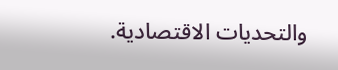والتحديات الاقتصادية.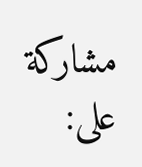مشاركة على: